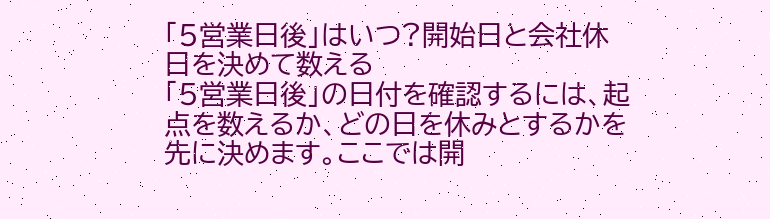「5営業日後」はいつ?開始日と会社休日を決めて数える
「5営業日後」の日付を確認するには、起点を数えるか、どの日を休みとするかを先に決めます。ここでは開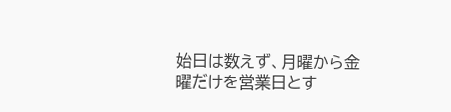始日は数えず、月曜から金曜だけを営業日とす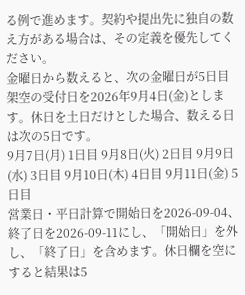る例で進めます。契約や提出先に独自の数え方がある場合は、その定義を優先してください。
金曜日から数えると、次の金曜日が5日目
架空の受付日を2026年9月4日(金)とします。休日を土日だけとした場合、数える日は次の5日です。
9月7日(月) 1日目 9月8日(火) 2日目 9月9日(水) 3日目 9月10日(木) 4日目 9月11日(金) 5日目
営業日・平日計算で開始日を2026-09-04、終了日を2026-09-11にし、「開始日」を外し、「終了日」を含めます。休日欄を空にすると結果は5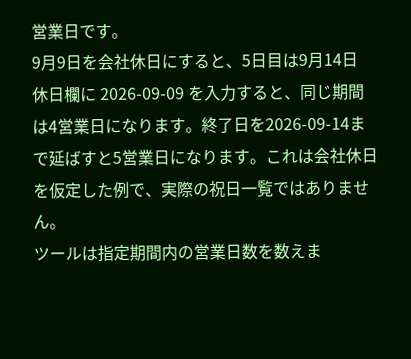営業日です。
9月9日を会社休日にすると、5日目は9月14日
休日欄に 2026-09-09 を入力すると、同じ期間は4営業日になります。終了日を2026-09-14まで延ばすと5営業日になります。これは会社休日を仮定した例で、実際の祝日一覧ではありません。
ツールは指定期間内の営業日数を数えま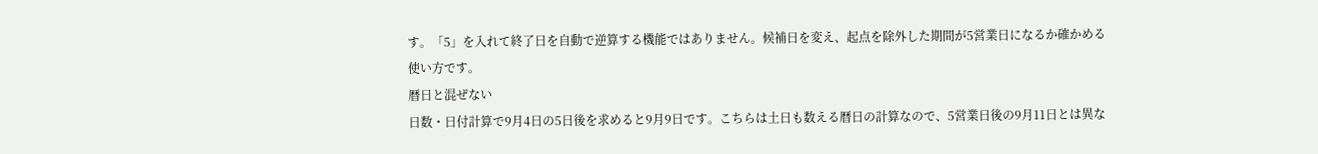す。「5」を入れて終了日を自動で逆算する機能ではありません。候補日を変え、起点を除外した期間が5営業日になるか確かめる使い方です。
暦日と混ぜない
日数・日付計算で9月4日の5日後を求めると9月9日です。こちらは土日も数える暦日の計算なので、5営業日後の9月11日とは異な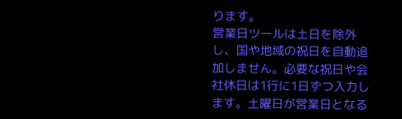ります。
営業日ツールは土日を除外し、国や地域の祝日を自動追加しません。必要な祝日や会社休日は1行に1日ずつ入力します。土曜日が営業日となる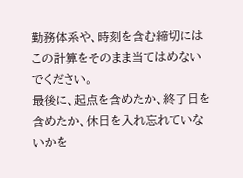勤務体系や、時刻を含む締切にはこの計算をそのまま当てはめないでください。
最後に、起点を含めたか、終了日を含めたか、休日を入れ忘れていないかを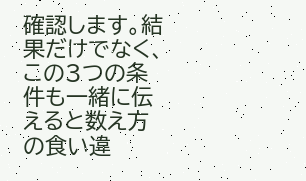確認します。結果だけでなく、この3つの条件も一緒に伝えると数え方の食い違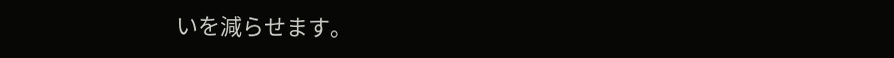いを減らせます。